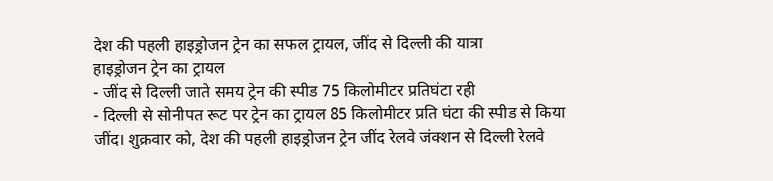देश की पहली हाइड्रोजन ट्रेन का सफल ट्रायल, जींद से दिल्ली की यात्रा
हाइड्रोजन ट्रेन का ट्रायल
- जींद से दिल्ली जाते समय ट्रेन की स्पीड 75 किलोमीटर प्रतिघंटा रही
- दिल्ली से सोनीपत रूट पर ट्रेन का ट्रायल 85 किलोमीटर प्रति घंटा की स्पीड से किया
जींद। शुक्रवार को, देश की पहली हाइड्रोजन ट्रेन जींद रेलवे जंक्शन से दिल्ली रेलवे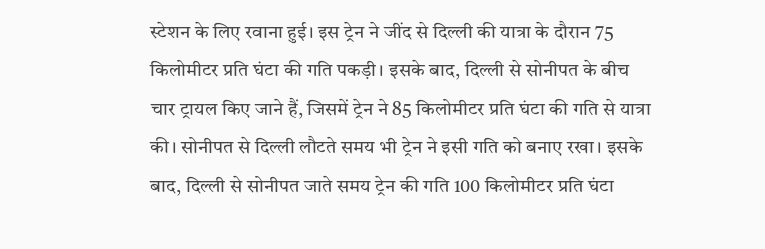स्टेशन के लिए रवाना हुई। इस ट्रेन ने जींद से दिल्ली की यात्रा के दौरान 75 किलोमीटर प्रति घंटा की गति पकड़ी। इसके बाद, दिल्ली से सोनीपत के बीच चार ट्रायल किए जाने हैं, जिसमें ट्रेन ने 85 किलोमीटर प्रति घंटा की गति से यात्रा की। सोनीपत से दिल्ली लौटते समय भी ट्रेन ने इसी गति को बनाए रखा। इसके बाद, दिल्ली से सोनीपत जाते समय ट्रेन की गति 100 किलोमीटर प्रति घंटा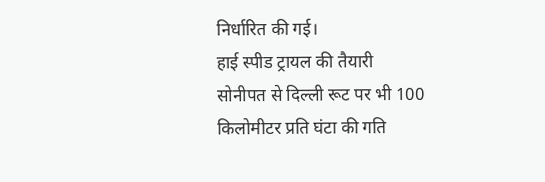निर्धारित की गई।
हाई स्पीड ट्रायल की तैयारी
सोनीपत से दिल्ली रूट पर भी 100 किलोमीटर प्रति घंटा की गति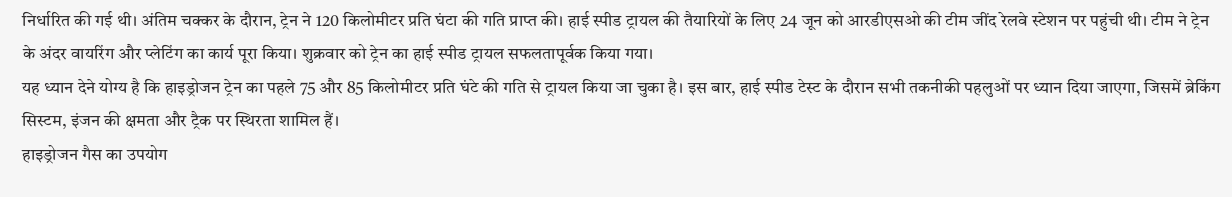निर्धारित की गई थी। अंतिम चक्कर के दौरान, ट्रेन ने 120 किलोमीटर प्रति घंटा की गति प्राप्त की। हाई स्पीड ट्रायल की तैयारियों के लिए 24 जून को आरडीएसओ की टीम जींद रेलवे स्टेशन पर पहुंची थी। टीम ने ट्रेन के अंदर वायरिंग और प्लेटिंग का कार्य पूरा किया। शुक्रवार को ट्रेन का हाई स्पीड ट्रायल सफलतापूर्वक किया गया।
यह ध्यान देने योग्य है कि हाइड्रोजन ट्रेन का पहले 75 और 85 किलोमीटर प्रति घंटे की गति से ट्रायल किया जा चुका है। इस बार, हाई स्पीड टेस्ट के दौरान सभी तकनीकी पहलुओं पर ध्यान दिया जाएगा, जिसमें ब्रेकिंग सिस्टम, इंजन की क्षमता और ट्रैक पर स्थिरता शामिल हैं।
हाइड्रोजन गैस का उपयोग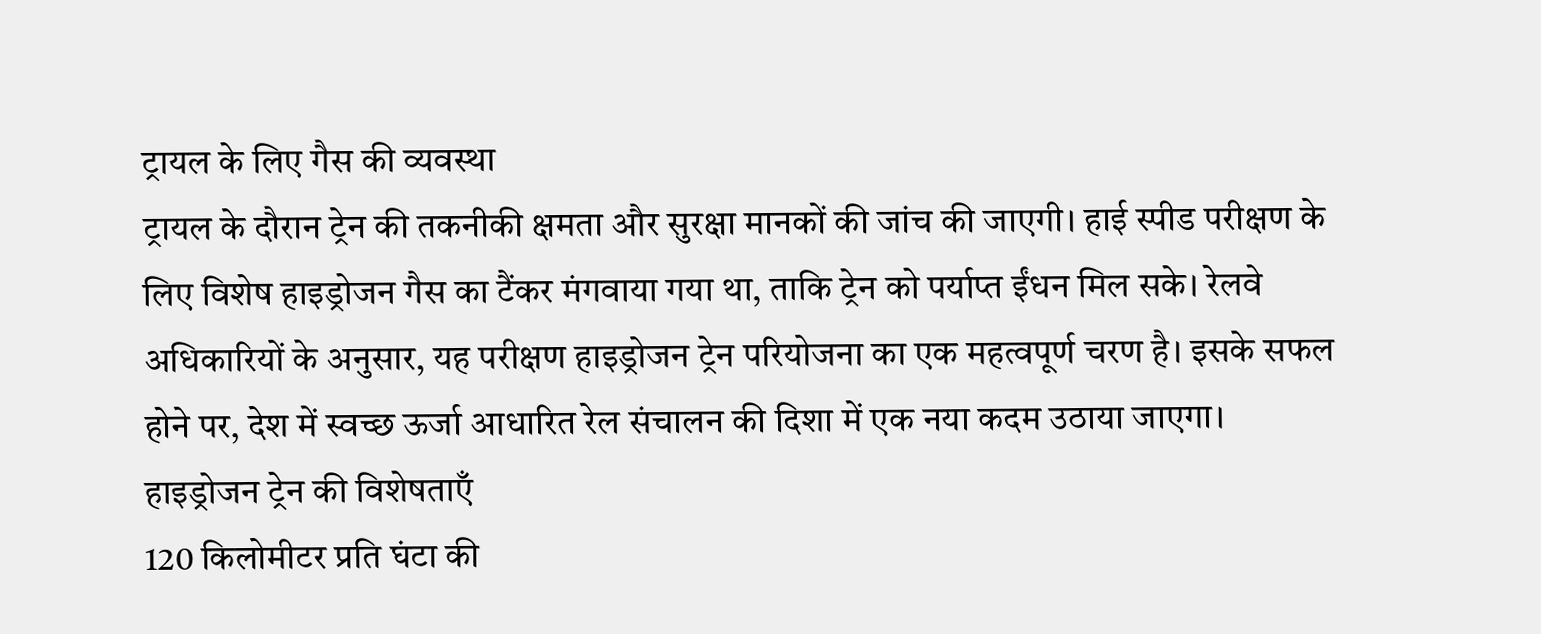ट्रायल के लिए गैस की व्यवस्था
ट्रायल के दौरान ट्रेन की तकनीकी क्षमता और सुरक्षा मानकों की जांच की जाएगी। हाई स्पीड परीक्षण के लिए विशेष हाइड्रोजन गैस का टैंकर मंगवाया गया था, ताकि ट्रेन को पर्याप्त ईंधन मिल सके। रेलवे अधिकारियों के अनुसार, यह परीक्षण हाइड्रोजन ट्रेन परियोजना का एक महत्वपूर्ण चरण है। इसके सफल होने पर, देश में स्वच्छ ऊर्जा आधारित रेल संचालन की दिशा में एक नया कदम उठाया जाएगा।
हाइड्रोजन ट्रेन की विशेषताएँ
120 किलोमीटर प्रति घंटा की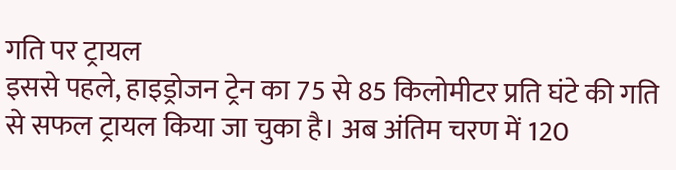गति पर ट्रायल
इससे पहले, हाइड्रोजन ट्रेन का 75 से 85 किलोमीटर प्रति घंटे की गति से सफल ट्रायल किया जा चुका है। अब अंतिम चरण में 120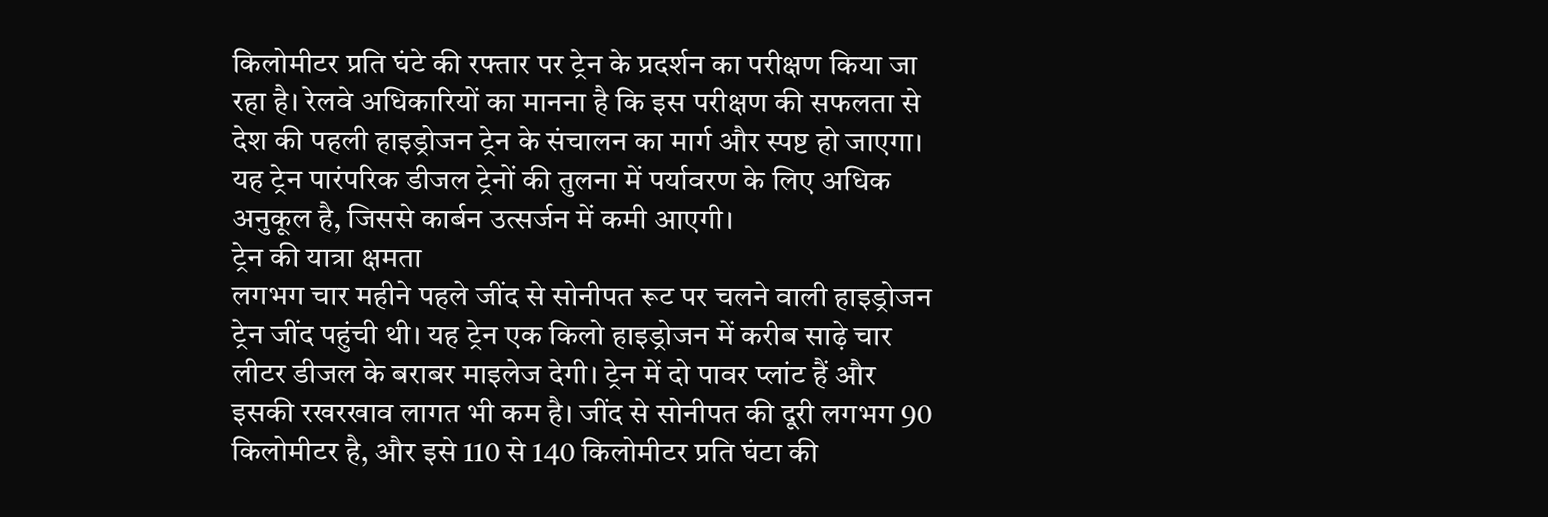किलोमीटर प्रति घंटे की रफ्तार पर ट्रेन के प्रदर्शन का परीक्षण किया जा रहा है। रेलवे अधिकारियों का मानना है कि इस परीक्षण की सफलता से देश की पहली हाइड्रोजन ट्रेन के संचालन का मार्ग और स्पष्ट हो जाएगा। यह ट्रेन पारंपरिक डीजल ट्रेनों की तुलना में पर्यावरण के लिए अधिक अनुकूल है, जिससे कार्बन उत्सर्जन में कमी आएगी।
ट्रेन की यात्रा क्षमता
लगभग चार महीने पहले जींद से सोनीपत रूट पर चलने वाली हाइड्रोजन ट्रेन जींद पहुंची थी। यह ट्रेन एक किलो हाइड्रोजन में करीब साढ़े चार लीटर डीजल के बराबर माइलेज देगी। ट्रेन में दो पावर प्लांट हैं और इसकी रखरखाव लागत भी कम है। जींद से सोनीपत की दूरी लगभग 90 किलोमीटर है, और इसे 110 से 140 किलोमीटर प्रति घंटा की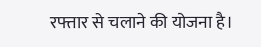रफ्तार से चलाने की योजना है।